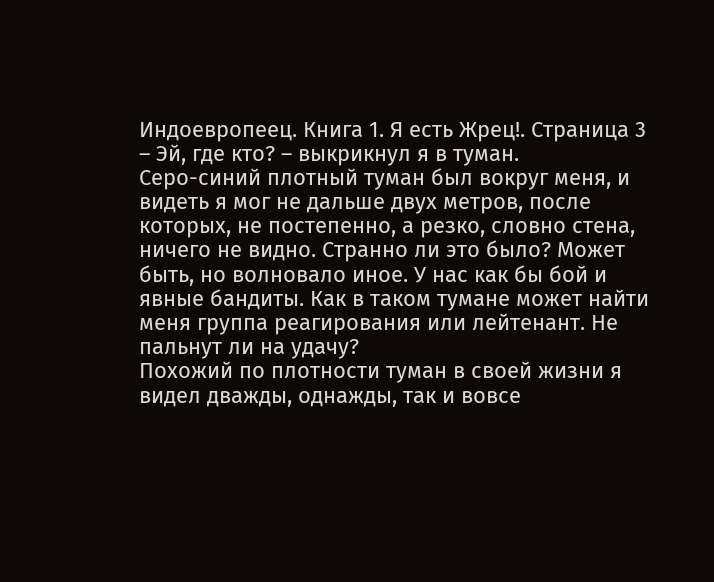Индоевропеец. Книга 1. Я есть Жрец!. Страница 3
– Эй, где кто? – выкрикнул я в туман.
Серо-синий плотный туман был вокруг меня, и видеть я мог не дальше двух метров, после которых, не постепенно, а резко, словно стена, ничего не видно. Странно ли это было? Может быть, но волновало иное. У нас как бы бой и явные бандиты. Как в таком тумане может найти меня группа реагирования или лейтенант. Не пальнут ли на удачу?
Похожий по плотности туман в своей жизни я видел дважды, однажды, так и вовсе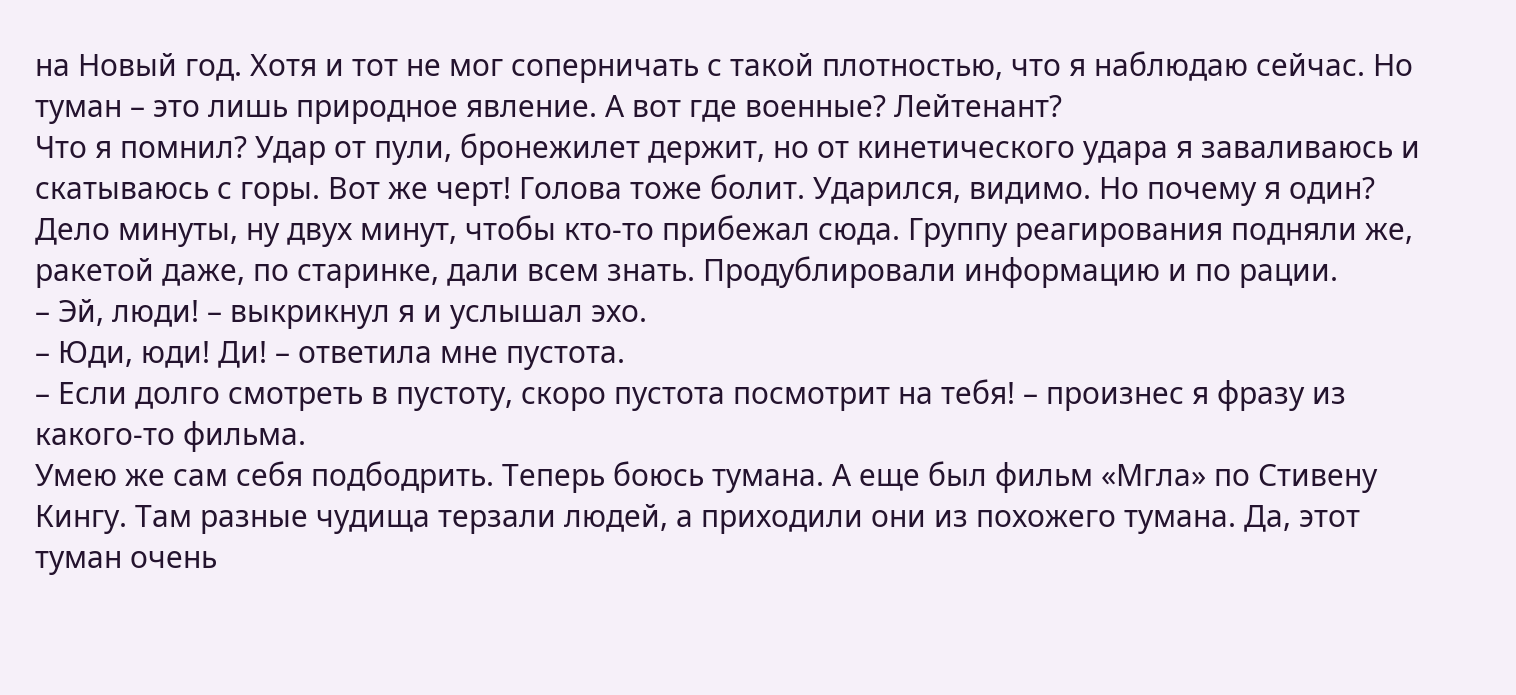на Новый год. Хотя и тот не мог соперничать с такой плотностью, что я наблюдаю сейчас. Но туман – это лишь природное явление. А вот где военные? Лейтенант?
Что я помнил? Удар от пули, бронежилет держит, но от кинетического удара я заваливаюсь и скатываюсь с горы. Вот же черт! Голова тоже болит. Ударился, видимо. Но почему я один? Дело минуты, ну двух минут, чтобы кто-то прибежал сюда. Группу реагирования подняли же, ракетой даже, по старинке, дали всем знать. Продублировали информацию и по рации.
– Эй, люди! – выкрикнул я и услышал эхо.
– Юди, юди! Ди! – ответила мне пустота.
– Если долго смотреть в пустоту, скоро пустота посмотрит на тебя! – произнес я фразу из какого-то фильма.
Умею же сам себя подбодрить. Теперь боюсь тумана. А еще был фильм «Мгла» по Стивену Кингу. Там разные чудища терзали людей, а приходили они из похожего тумана. Да, этот туман очень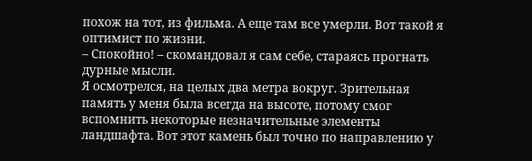похож на тот, из фильма. А еще там все умерли. Вот такой я оптимист по жизни.
– Спокойно! – скомандовал я сам себе, стараясь прогнать дурные мысли.
Я осмотрелся, на целых два метра вокруг. Зрительная память у меня была всегда на высоте, потому смог вспомнить некоторые незначительные элементы ландшафта. Вот этот камень был точно по направлению у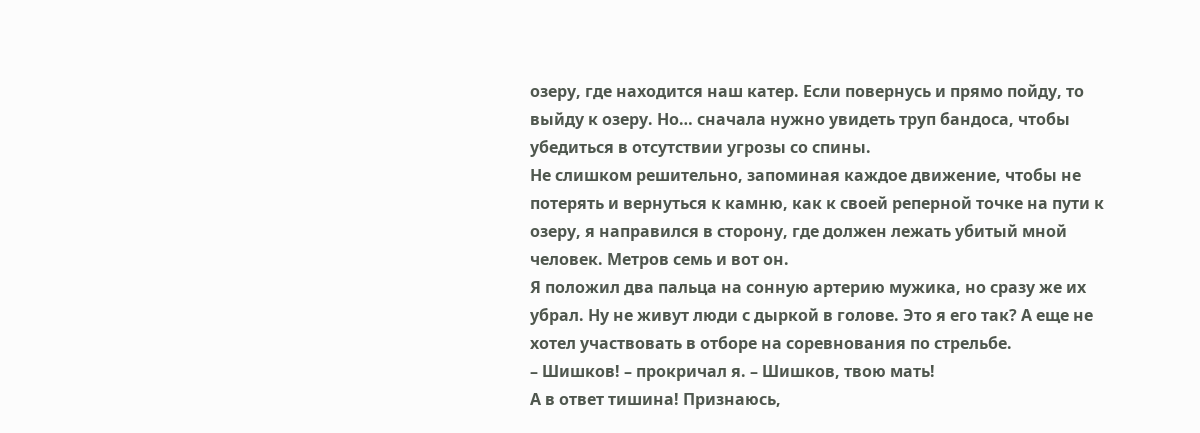озеру, где находится наш катер. Если повернусь и прямо пойду, то выйду к озеру. Но… сначала нужно увидеть труп бандоса, чтобы убедиться в отсутствии угрозы со спины.
Не слишком решительно, запоминая каждое движение, чтобы не потерять и вернуться к камню, как к своей реперной точке на пути к озеру, я направился в сторону, где должен лежать убитый мной человек. Метров семь и вот он.
Я положил два пальца на сонную артерию мужика, но сразу же их убрал. Ну не живут люди с дыркой в голове. Это я его так? А еще не хотел участвовать в отборе на соревнования по стрельбе.
– Шишков! – прокричал я. – Шишков, твою мать!
А в ответ тишина! Признаюсь,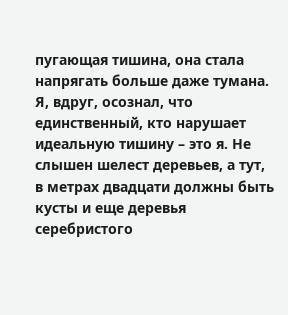пугающая тишина, она стала напрягать больше даже тумана. Я, вдруг, осознал, что единственный, кто нарушает идеальную тишину – это я. Не слышен шелест деревьев, а тут, в метрах двадцати должны быть кусты и еще деревья серебристого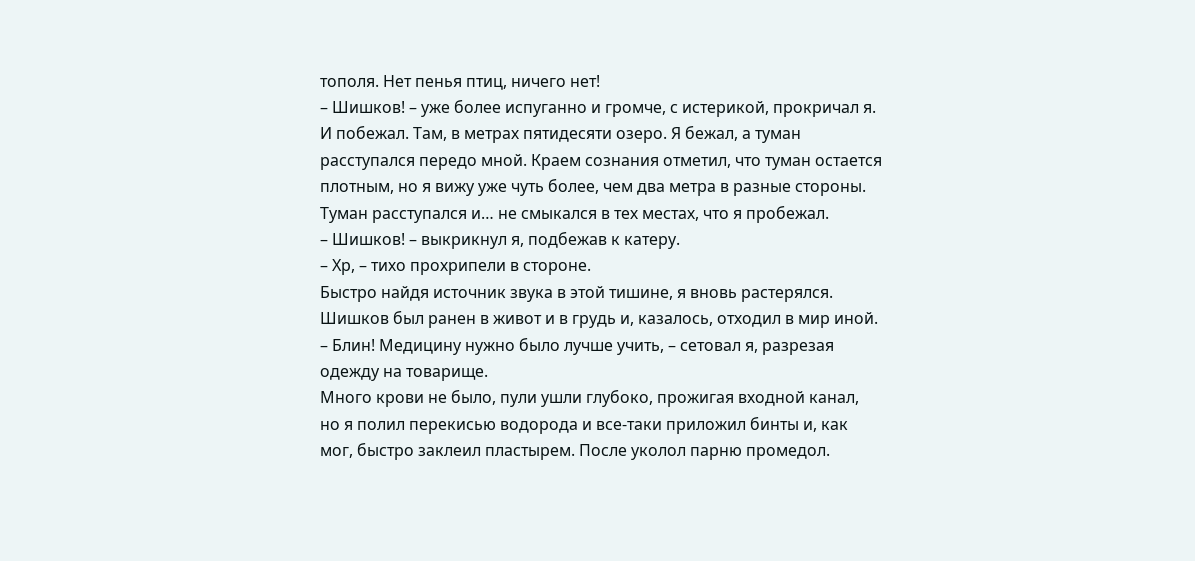тополя. Нет пенья птиц, ничего нет!
– Шишков! – уже более испуганно и громче, с истерикой, прокричал я.
И побежал. Там, в метрах пятидесяти озеро. Я бежал, а туман расступался передо мной. Краем сознания отметил, что туман остается плотным, но я вижу уже чуть более, чем два метра в разные стороны. Туман расступался и… не смыкался в тех местах, что я пробежал.
– Шишков! – выкрикнул я, подбежав к катеру.
– Хр, – тихо прохрипели в стороне.
Быстро найдя источник звука в этой тишине, я вновь растерялся. Шишков был ранен в живот и в грудь и, казалось, отходил в мир иной.
– Блин! Медицину нужно было лучше учить, – сетовал я, разрезая одежду на товарище.
Много крови не было, пули ушли глубоко, прожигая входной канал, но я полил перекисью водорода и все-таки приложил бинты и, как мог, быстро заклеил пластырем. После уколол парню промедол.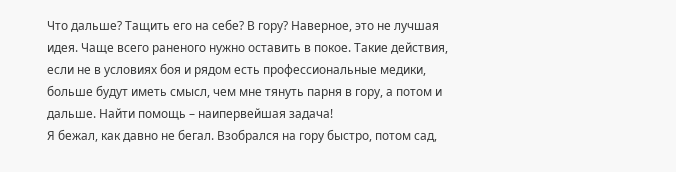Что дальше? Тащить его на себе? В гору? Наверное, это не лучшая идея. Чаще всего раненого нужно оставить в покое. Такие действия, если не в условиях боя и рядом есть профессиональные медики, больше будут иметь смысл, чем мне тянуть парня в гору, а потом и дальше. Найти помощь – наипервейшая задача!
Я бежал, как давно не бегал. Взобрался на гору быстро, потом сад,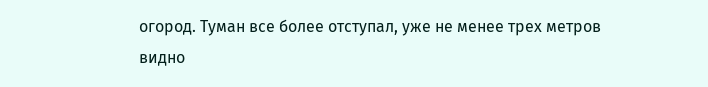огород. Туман все более отступал, уже не менее трех метров видно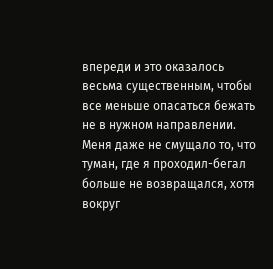впереди и это оказалось весьма существенным, чтобы все меньше опасаться бежать не в нужном направлении. Меня даже не смущало то, что туман, где я проходил-бегал больше не возвращался, хотя вокруг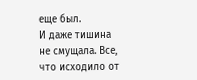еще был.
И даже тишина не смущала. Все, что исходило от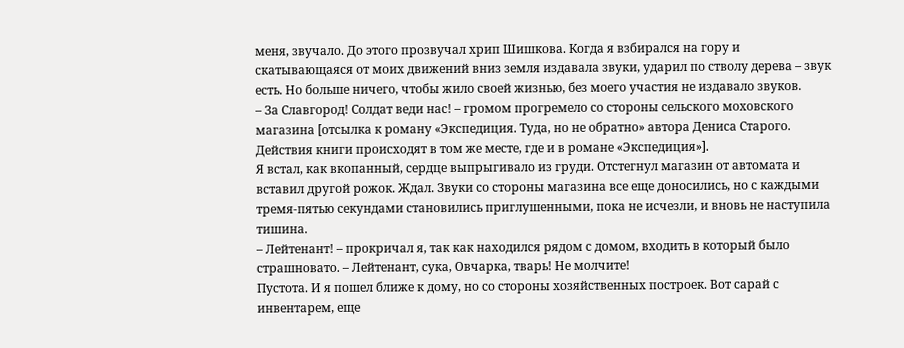меня, звучало. До этого прозвучал хрип Шишкова. Когда я взбирался на гору и скатывающаяся от моих движений вниз земля издавала звуки, ударил по стволу дерева – звук есть. Но больше ничего, чтобы жило своей жизнью, без моего участия не издавало звуков.
– За Славгород! Солдат веди нас! – громом прогремело со стороны сельского моховского магазина [отсылка к роману «Экспедиция. Туда, но не обратно» автора Дениса Старого. Действия книги происходят в том же месте, где и в романе «Экспедиция»].
Я встал, как вкопанный, сердце выпрыгивало из груди. Отстегнул магазин от автомата и вставил другой рожок. Ждал. Звуки со стороны магазина все еще доносились, но с каждыми тремя-пятью секундами становились приглушенными, пока не исчезли, и вновь не наступила тишина.
– Лейтенант! – прокричал я, так как находился рядом с домом, входить в который было страшновато. – Лейтенант, сука, Овчарка, тварь! Не молчите!
Пустота. И я пошел ближе к дому, но со стороны хозяйственных построек. Вот сарай с инвентарем, еще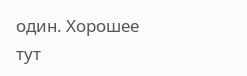один. Хорошее тут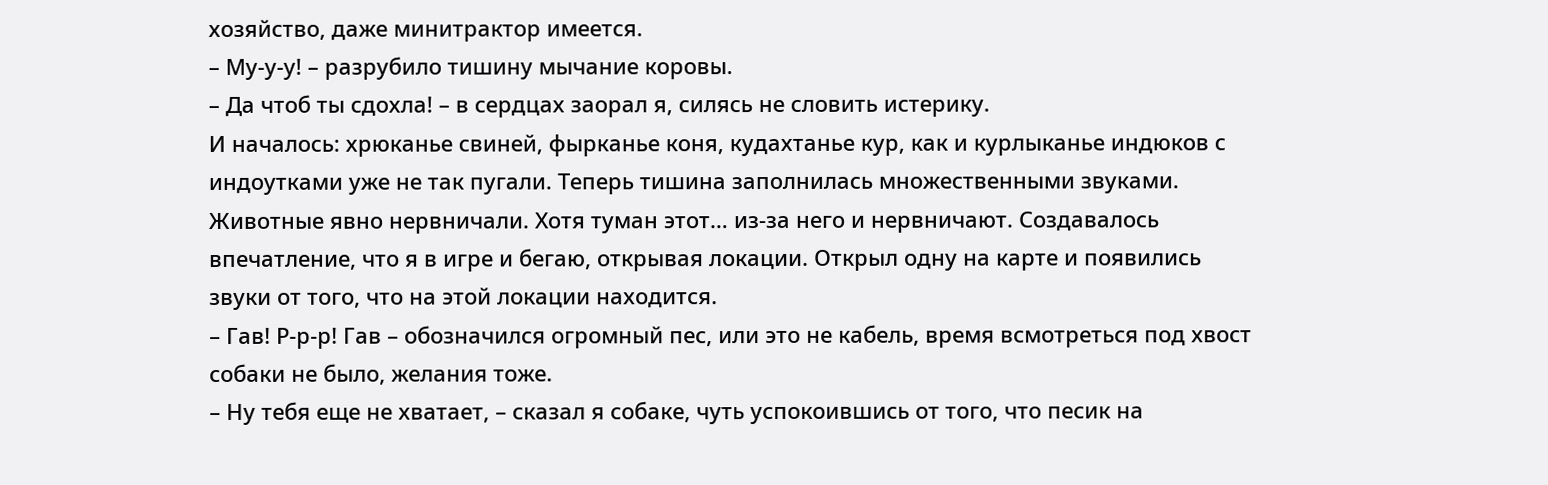хозяйство, даже минитрактор имеется.
– Му-у-у! – разрубило тишину мычание коровы.
– Да чтоб ты сдохла! – в сердцах заорал я, силясь не словить истерику.
И началось: хрюканье свиней, фырканье коня, кудахтанье кур, как и курлыканье индюков с индоутками уже не так пугали. Теперь тишина заполнилась множественными звуками. Животные явно нервничали. Хотя туман этот… из-за него и нервничают. Создавалось впечатление, что я в игре и бегаю, открывая локации. Открыл одну на карте и появились звуки от того, что на этой локации находится.
– Гав! Р-р-р! Гав – обозначился огромный пес, или это не кабель, время всмотреться под хвост собаки не было, желания тоже.
– Ну тебя еще не хватает, – сказал я собаке, чуть успокоившись от того, что песик на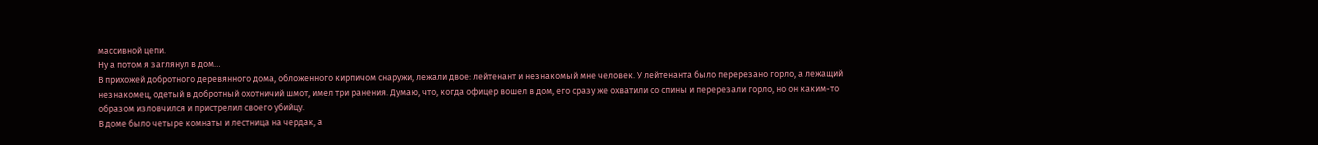массивной цепи.
Ну а потом я заглянул в дом…
В прихожей добротного деревянного дома, обложенного кирпичом снаружи, лежали двое: лейтенант и незнакомый мне человек. У лейтенанта было перерезано горло, а лежащий незнакомец, одетый в добротный охотничий шмот, имел три ранения. Думаю, что, когда офицер вошел в дом, его сразу же охватили со спины и перерезали горло, но он каким-то образом изловчился и пристрелил своего убийцу.
В доме было четыре комнаты и лестница на чердак, а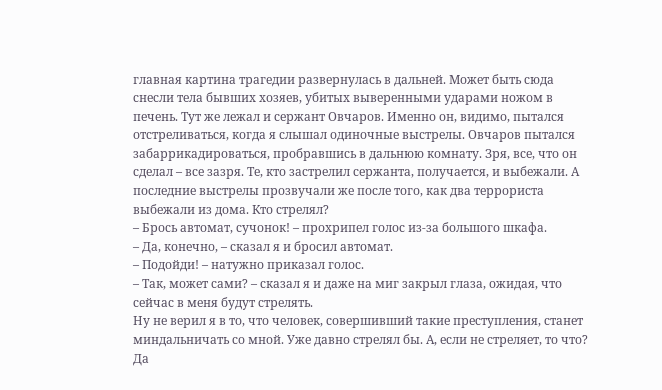главная картина трагедии развернулась в дальней. Может быть сюда снесли тела бывших хозяев, убитых выверенными ударами ножом в печень. Тут же лежал и сержант Овчаров. Именно он, видимо, пытался отстреливаться, когда я слышал одиночные выстрелы. Овчаров пытался забаррикадироваться, пробравшись в дальнюю комнату. Зря, все, что он сделал – все зазря. Те, кто застрелил сержанта, получается, и выбежали. А последние выстрелы прозвучали же после того, как два террориста выбежали из дома. Кто стрелял?
– Брось автомат, сучонок! – прохрипел голос из-за большого шкафа.
– Да, конечно, – сказал я и бросил автомат.
– Подойди! – натужно приказал голос.
– Так, может сами? – сказал я и даже на миг закрыл глаза, ожидая, что сейчас в меня будут стрелять.
Ну не верил я в то, что человек, совершивший такие преступления, станет миндальничать со мной. Уже давно стрелял бы. А, если не стреляет, то что? Да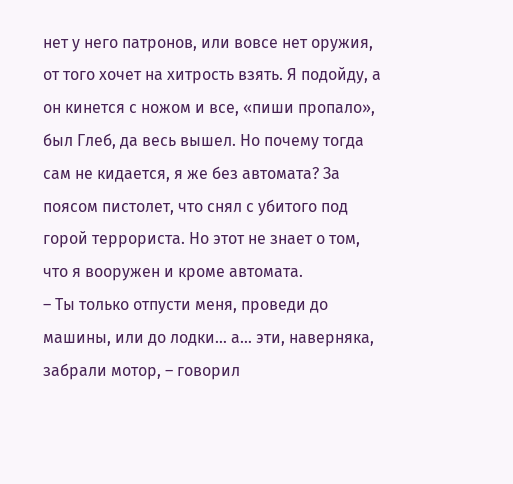нет у него патронов, или вовсе нет оружия, от того хочет на хитрость взять. Я подойду, а он кинется с ножом и все, «пиши пропало», был Глеб, да весь вышел. Но почему тогда сам не кидается, я же без автомата? За поясом пистолет, что снял с убитого под горой террориста. Но этот не знает о том, что я вооружен и кроме автомата.
– Ты только отпусти меня, проведи до машины, или до лодки… а… эти, наверняка, забрали мотор, – говорил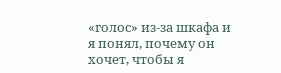«голос» из-за шкафа и я понял, почему он хочет, чтобы я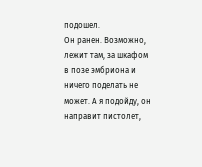подошел.
Он ранен. Возможно, лежит там, за шкафом в позе эмбриона и ничего поделать не может. А я подойду, он направит пистолет,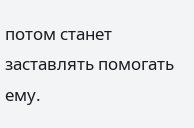потом станет заставлять помогать ему.